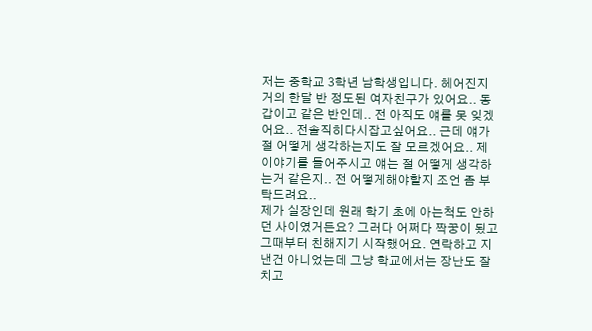저는 중학교 3학년 남학생입니다. 헤어진지 거의 한달 반 정도된 여자친구가 있어요.. 동갑이고 같은 반인데.. 전 아직도 얘를 못 잊겠어요.. 전솔직히다시잡고싶어요.. 근데 얘가 절 어떻게 생각하는지도 잘 모르겠어요.. 제 이야기를 들어주시고 얘는 절 어떻게 생각하는거 같은지.. 전 어떻게해야할지 조언 좀 부탁드려요..
제가 실장인데 원래 학기 초에 아는척도 안하던 사이였거든요? 그러다 어쩌다 짝꿍이 됬고 그때부터 친해지기 시작했어요. 연락하고 지낸건 아니었는데 그냥 학교에서는 장난도 잘치고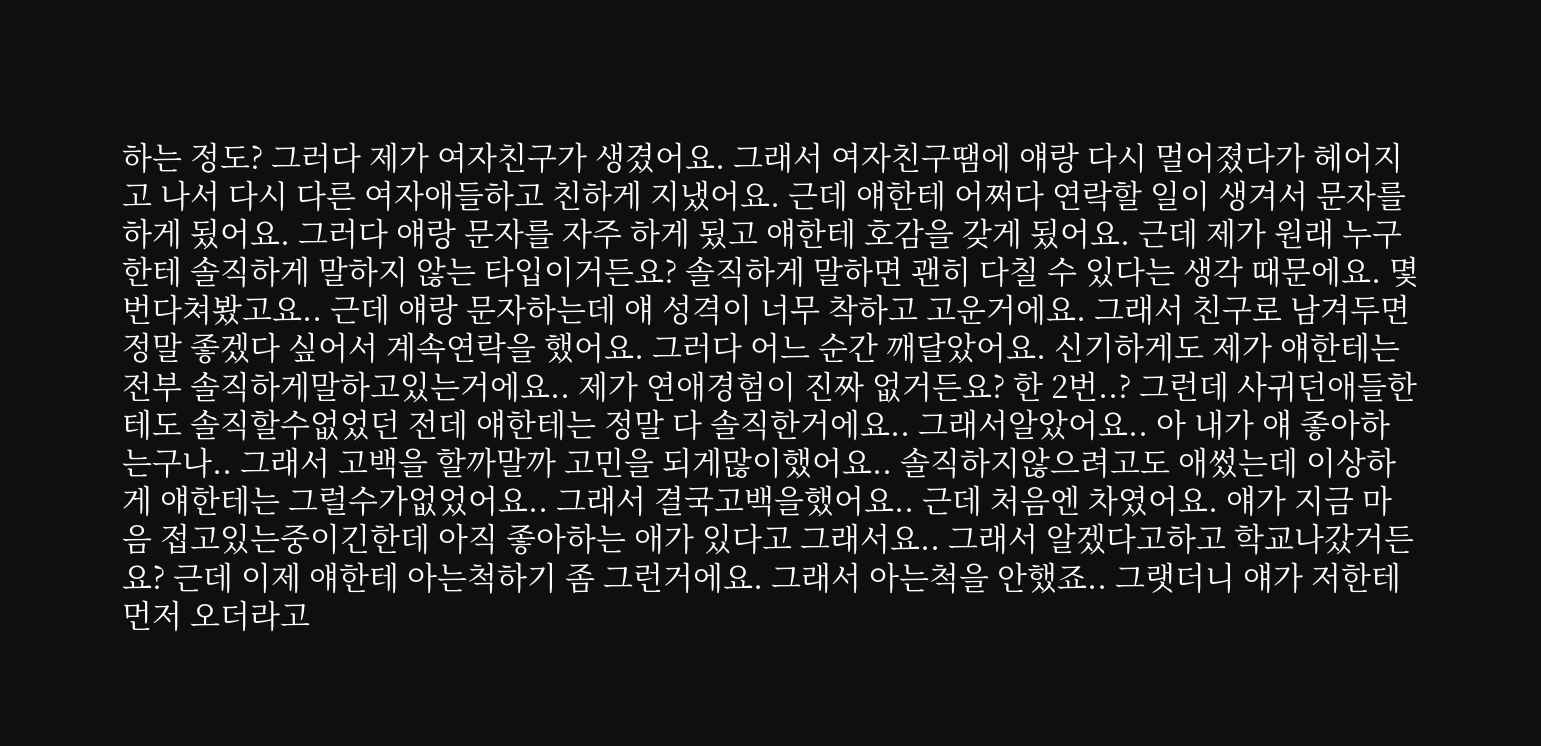하는 정도? 그러다 제가 여자친구가 생겼어요. 그래서 여자친구땜에 얘랑 다시 멀어졌다가 헤어지고 나서 다시 다른 여자애들하고 친하게 지냈어요. 근데 얘한테 어쩌다 연락할 일이 생겨서 문자를 하게 됬어요. 그러다 얘랑 문자를 자주 하게 됬고 얘한테 호감을 갖게 됬어요. 근데 제가 원래 누구한테 솔직하게 말하지 않는 타입이거든요? 솔직하게 말하면 괜히 다칠 수 있다는 생각 때문에요. 몇번다쳐봤고요.. 근데 얘랑 문자하는데 얘 성격이 너무 착하고 고운거에요. 그래서 친구로 남겨두면 정말 좋겠다 싶어서 계속연락을 했어요. 그러다 어느 순간 깨달았어요. 신기하게도 제가 얘한테는 전부 솔직하게말하고있는거에요.. 제가 연애경험이 진짜 없거든요? 한 2번..? 그런데 사귀던애들한테도 솔직할수없었던 전데 얘한테는 정말 다 솔직한거에요.. 그래서알았어요.. 아 내가 얘 좋아하는구나.. 그래서 고백을 할까말까 고민을 되게많이했어요.. 솔직하지않으려고도 애썼는데 이상하게 얘한테는 그럴수가없었어요.. 그래서 결국고백을했어요.. 근데 처음엔 차였어요. 얘가 지금 마음 접고있는중이긴한데 아직 좋아하는 애가 있다고 그래서요.. 그래서 알겠다고하고 학교나갔거든요? 근데 이제 얘한테 아는척하기 좀 그런거에요. 그래서 아는척을 안했죠.. 그랫더니 얘가 저한테 먼저 오더라고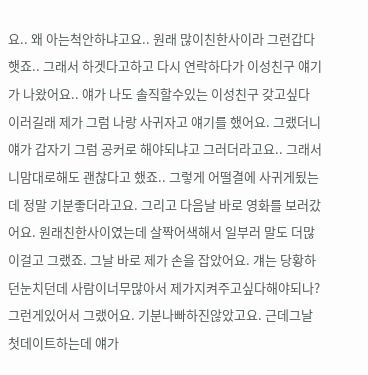요.. 왜 아는척안하냐고요.. 원래 많이친한사이라 그런갑다햇죠.. 그래서 하겟다고하고 다시 연락하다가 이성친구 얘기가 나왔어요.. 얘가 나도 솔직할수있는 이성친구 갖고싶다 이러길래 제가 그럼 나랑 사귀자고 얘기를 했어요. 그랬더니 얘가 갑자기 그럼 공커로 해야되냐고 그러더라고요.. 그래서 니맘대로해도 괜찮다고 했죠.. 그렇게 어떨결에 사귀게됬는데 정말 기분좋더라고요. 그리고 다음날 바로 영화를 보러갔어요. 원래친한사이였는데 살짝어색해서 일부러 말도 더많이걸고 그랬죠. 그날 바로 제가 손을 잡았어요. 걔는 당황하던눈치던데 사람이너무많아서 제가지켜주고싶다해야되나? 그런게있어서 그랬어요. 기분나빠하진않았고요. 근데그날첫데이트하는데 얘가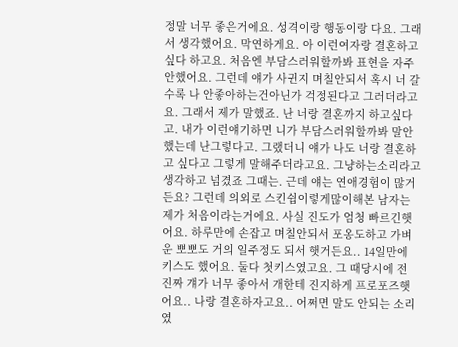정말 너무 좋은거에요. 성격이랑 행동이랑 다요. 그래서 생각했어요. 막연하게요. 아 이런여자랑 결혼하고싶다 하고요. 처음엔 부담스러워할까봐 표현을 자주 안했어요. 그런데 얘가 사귄지 며칠안되서 혹시 너 갈수록 나 안좋아하는건아닌가 걱정된다고 그러더라고요. 그래서 제가 말했죠. 난 너랑 결혼까지 하고싶다고. 내가 이런얘기하면 니가 부담스러워할까봐 말안했는데 난그렇다고. 그랬더니 얘가 나도 너랑 결혼하고 싶다고 그렇게 말해주더라고요. 그냥하는소리라고생각하고 넘겼죠 그때는. 근데 얘는 연애경험이 많거든요? 그런데 의외로 스킨쉽이렇게많이해본 남자는 제가 처음이라는거에요. 사실 진도가 엄청 빠르긴햇어요. 하루만에 손잡고 며칠안되서 포옹도하고 가벼운 뽀뽀도 거의 일주정도 되서 햇거든요.. 14일만에 키스도 했어요. 둘다 첫키스였고요. 그 때당시에 전 진짜 걔가 너무 좋아서 개한테 진지하게 프로포즈햇어요.. 나랑 결혼하자고요.. 어쩌면 말도 안되는 소리였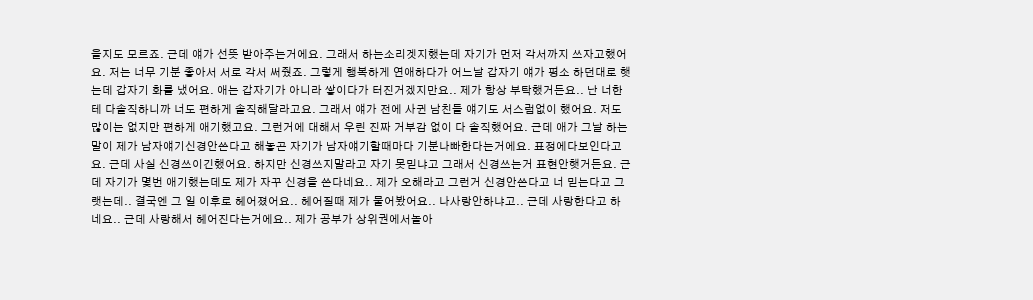을지도 모르죠. 근데 얘가 선뜻 받아주는거에요. 그래서 하는소리겟지했는데 자기가 먼저 각서까지 쓰자고했어요. 저는 너무 기분 좋아서 서로 각서 써줬죠. 그렇게 행복하게 연애하다가 어느날 갑자기 얘가 평소 하던대로 햇는데 갑자기 화를 냈어요. 애는 갑자기가 아니라 쌓이다가 터진거겠지만요.. 제가 항상 부탁했거든요.. 난 너한테 다솔직하니까 너도 편하게 솔직해달라고요. 그래서 얘가 전에 사귄 남친들 얘기도 서스럼없이 했어요. 저도 많이는 없지만 편하게 애기했고요. 그런거에 대해서 우린 진짜 거부감 없이 다 솔직했어요. 근데 애가 그날 하는말이 제가 남자얘기신경안쓴다고 해놓곤 자기가 남자얘기할때마다 기분나빠한다는거에요. 표정에다보인다고요. 근데 사실 신경쓰이긴했어요. 하지만 신경쓰지말라고 자기 못믿냐고 그래서 신경쓰는거 표현안햇거든요. 근데 자기가 몇번 애기했는데도 제가 자꾸 신경을 쓴다네요.. 제가 오해라고 그런거 신경안쓴다고 너 믿는다고 그랫는데.. 결국엔 그 일 이후로 헤어졌어요.. 헤어질때 제가 물어봤어요.. 나사랑안하냐고.. 근데 사랑한다고 하네요.. 근데 사랑해서 헤어진다는거에요.. 제가 공부가 상위권에서놀아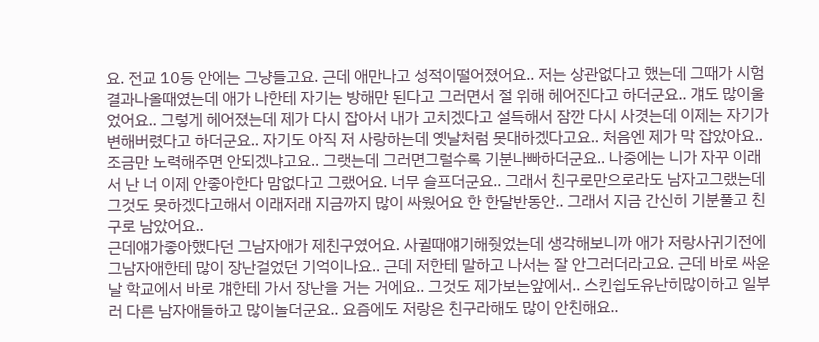요. 전교 10등 안에는 그냥들고요. 근데 애만나고 성적이떨어졌어요.. 저는 상관없다고 했는데 그때가 시험결과나올때였는데 애가 나한테 자기는 방해만 된다고 그러면서 절 위해 헤어진다고 하더군요.. 걔도 많이울었어요.. 그렇게 헤어졌는데 제가 다시 잡아서 내가 고치겠다고 설득해서 잠깐 다시 사겻는데 이제는 자기가 변해버렸다고 하더군요.. 자기도 아직 저 사랑하는데 옛날처럼 못대하겠다고요.. 처음엔 제가 막 잡았아요.. 조금만 노력해주면 안되겠냐고요.. 그랫는데 그러면그럴수록 기분나빠하더군요.. 나중에는 니가 자꾸 이래서 난 너 이제 안좋아한다 맘없다고 그랬어요. 너무 슬프더군요.. 그래서 친구로만으로라도 남자고그랬는데 그것도 못하겠다고해서 이래저래 지금까지 많이 싸웠어요 한 한달반동안.. 그래서 지금 간신히 기분풀고 친구로 남았어요..
근데얘가좋아했다던 그남자애가 제친구였어요. 사귈때얘기해줫었는데 생각해보니까 애가 저랑사귀기전에 그남자애한테 많이 장난걸었던 기억이나요.. 근데 저한테 말하고 나서는 잘 안그러더라고요. 근데 바로 싸운날 학교에서 바로 걔한테 가서 장난을 거는 거에요.. 그것도 제가보는앞에서.. 스킨쉽도유난히많이하고 일부러 다른 남자애들하고 많이놀더군요.. 요즘에도 저랑은 친구라해도 많이 안친해요..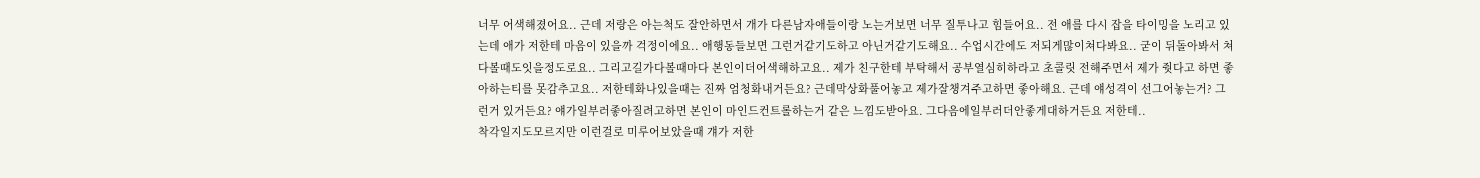너무 어색해졌어요.. 근데 저랑은 아는척도 잘안하면서 개가 다른남자애들이랑 노는거보면 너무 질투나고 힘들어요.. 전 애를 다시 잡을 타이밍을 노리고 있는데 애가 저한테 마음이 있을까 걱정이에요.. 애행동들보면 그런거같기도하고 아닌거같기도해요.. 수업시간에도 저되게많이쳐다봐요.. 굳이 뒤돌아봐서 쳐다볼때도잇을정도로요.. 그리고길가다볼때마다 본인이더어색해하고요.. 제가 친구한테 부탁해서 공부열심히하라고 초콜릿 전해주면서 제가 줫다고 하면 좋아하는티를 못감추고요.. 저한테화나있을때는 진짜 엄청화내거든요? 근데막상화풀어놓고 제가잘챙겨주고하면 좋아해요. 근데 얘성격이 선그어놓는거? 그런거 있거든요? 얘가일부러좋아질려고하면 본인이 마인드컨트롤하는거 같은 느낌도받아요. 그다음에일부러더안좋게대하거든요 저한테..
착각일지도모르지만 이런걸로 미루어보았을때 걔가 저한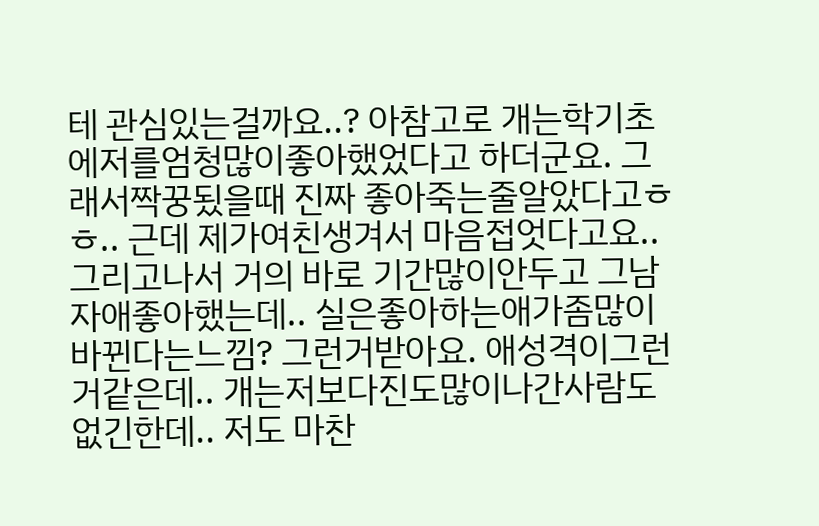테 관심있는걸까요..? 아참고로 개는학기초에저를엄청많이좋아했었다고 하더군요. 그래서짝꿍됬을때 진짜 좋아죽는줄알았다고ㅎㅎ.. 근데 제가여친생겨서 마음접엇다고요.. 그리고나서 거의 바로 기간많이안두고 그남자애좋아했는데.. 실은좋아하는애가좀많이바뀐다는느낌? 그런거받아요. 애성격이그런거같은데.. 개는저보다진도많이나간사람도없긴한데.. 저도 마찬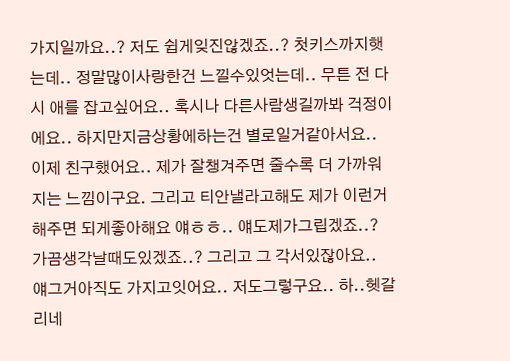가지일까요..? 저도 쉽게잊진않겠죠..? 첫키스까지햇는데.. 정말많이사랑한건 느낄수있엇는데.. 무튼 전 다시 애를 잡고싶어요.. 혹시나 다른사람생길까봐 걱정이에요.. 하지만지금상황에하는건 별로일거같아서요.. 이제 친구했어요.. 제가 잘챙겨주면 줄수록 더 가까워지는 느낌이구요. 그리고 티안낼라고해도 제가 이런거해주면 되게좋아해요 얘ㅎㅎ.. 얘도제가그립겠죠..? 가끔생각날때도있겠죠..? 그리고 그 각서있잖아요.. 얘그거아직도 가지고잇어요.. 저도그렇구요.. 하..헷갈리네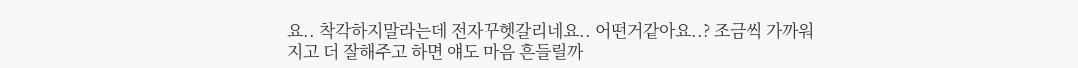요.. 착각하지말라는데 전자꾸헷갈리네요.. 어떤거같아요..? 조금씩 가까워지고 더 잘해주고 하면 얘도 마음 흔들릴까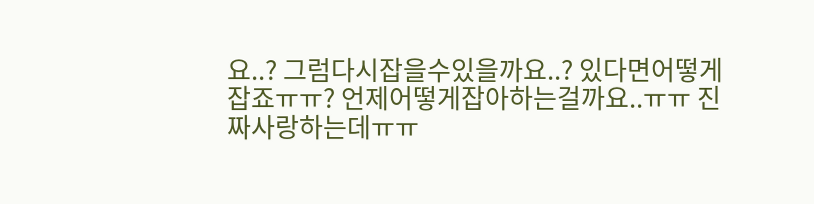요..? 그럼다시잡을수있을까요..? 있다면어떻게잡죠ㅠㅠ? 언제어떻게잡아하는걸까요..ㅠㅠ 진짜사랑하는데ㅠㅠ